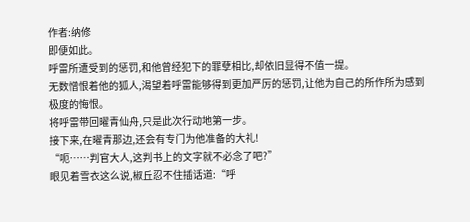作者:纳修
即便如此。
呼雷所遭受到的惩罚,和他曾经犯下的罪孽相比,却依旧显得不值一提。
无数憎恨着他的狐人,渴望着呼雷能够得到更加严厉的惩罚,让他为自己的所作所为感到极度的悔恨。
将呼雷带回曜青仙舟,只是此次行动地第一步。
接下来,在曜青那边,还会有专门为他准备的大礼!
“呃……判官大人,这判书上的文字就不必念了吧?”
眼见着雪衣这么说,椒丘忍不住插话道:“呼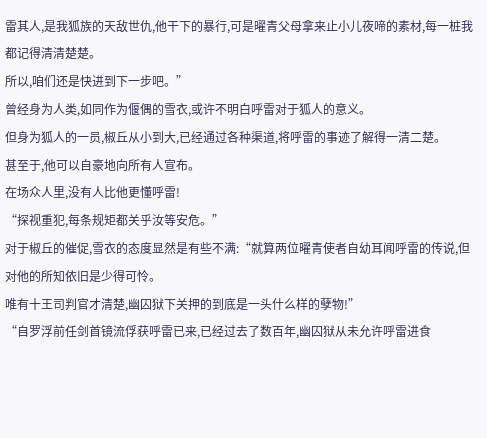雷其人,是我狐族的天敌世仇,他干下的暴行,可是曜青父母拿来止小儿夜啼的素材,每一桩我都记得清清楚楚。
所以,咱们还是快进到下一步吧。”
曾经身为人类,如同作为偃偶的雪衣,或许不明白呼雷对于狐人的意义。
但身为狐人的一员,椒丘从小到大,已经通过各种渠道,将呼雷的事迹了解得一清二楚。
甚至于,他可以自豪地向所有人宣布。
在场众人里,没有人比他更懂呼雷!
“探视重犯,每条规矩都关乎汝等安危。”
对于椒丘的催促,雪衣的态度显然是有些不满:“就算两位曜青使者自幼耳闻呼雷的传说,但对他的所知依旧是少得可怜。
唯有十王司判官才清楚,幽囚狱下关押的到底是一头什么样的孽物!”
“自罗浮前任剑首镜流俘获呼雷已来,已经过去了数百年,幽囚狱从未允许呼雷进食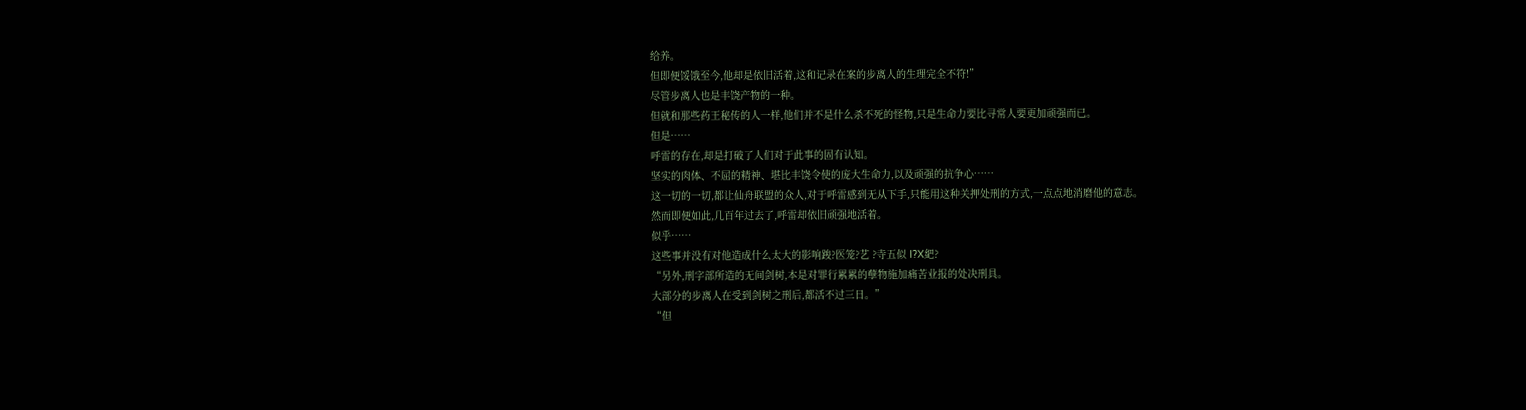给养。
但即便馁饿至今,他却是依旧活着,这和记录在案的步离人的生理完全不符!”
尽管步离人也是丰饶产物的一种。
但就和那些药王秘传的人一样,他们并不是什么杀不死的怪物,只是生命力要比寻常人要更加顽强而已。
但是……
呼雷的存在,却是打破了人们对于此事的固有认知。
坚实的肉体、不屈的精神、堪比丰饶令使的庞大生命力,以及顽强的抗争心……
这一切的一切,都让仙舟联盟的众人,对于呼雷感到无从下手,只能用这种关押处刑的方式,一点点地消磨他的意志。
然而即便如此,几百年过去了,呼雷却依旧顽强地活着。
似乎……
这些事并没有对他造成什么太大的影响踆?医笼?艺 ?寺五似 I?X紦?
“另外,刑字部所造的无间剑树,本是对罪行累累的孽物施加痛苦业报的处决刑具。
大部分的步离人在受到剑树之刑后,都活不过三日。”
“但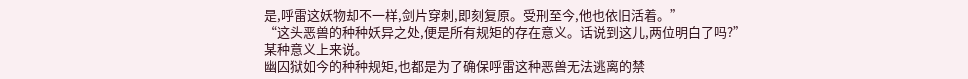是,呼雷这妖物却不一样,剑片穿刺,即刻复原。受刑至今,他也依旧活着。”
“这头恶兽的种种妖异之处,便是所有规矩的存在意义。话说到这儿,两位明白了吗?”
某种意义上来说。
幽囚狱如今的种种规矩,也都是为了确保呼雷这种恶兽无法逃离的禁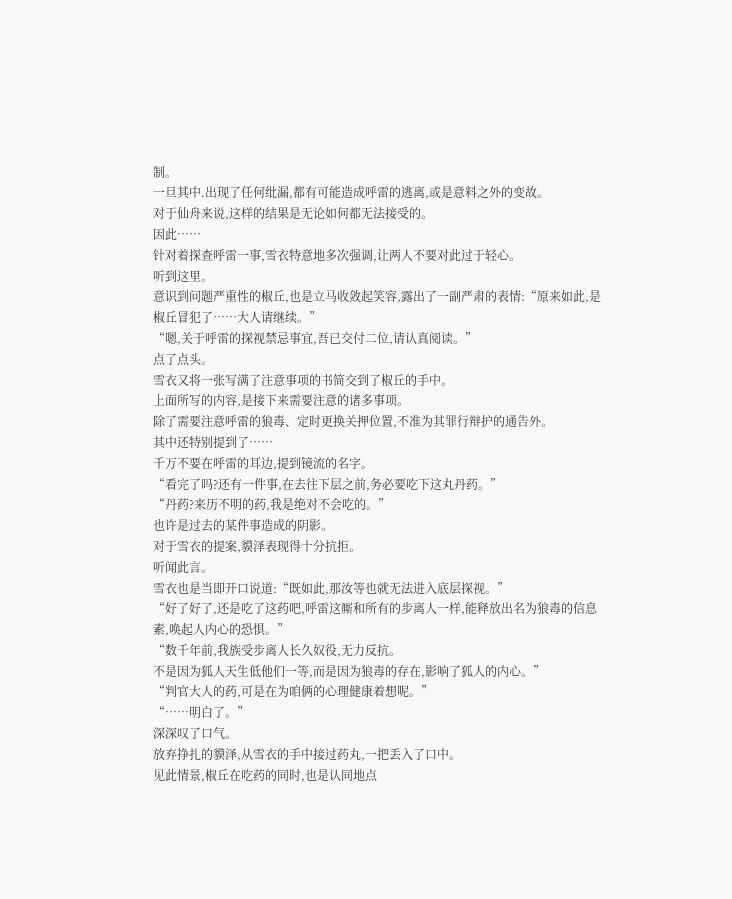制。
一旦其中.出现了任何纰漏,都有可能造成呼雷的逃离,或是意料之外的变故。
对于仙舟来说,这样的结果是无论如何都无法接受的。
因此……
针对着探查呼雷一事,雪衣特意地多次强调,让两人不要对此过于轻心。
听到这里。
意识到问题严重性的椒丘,也是立马收敛起笑容,露出了一副严肃的表情:“原来如此,是椒丘冒犯了……大人请继续。”
“嗯,关于呼雷的探视禁忌事宜,吾已交付二位,请认真阅读。”
点了点头。
雪衣又将一张写满了注意事项的书简交到了椒丘的手中。
上面所写的内容,是接下来需要注意的诸多事项。
除了需要注意呼雷的狼毒、定时更换关押位置,不准为其罪行辩护的通告外。
其中还特别提到了……
千万不要在呼雷的耳边,提到镜流的名字。
“看完了吗?还有一件事,在去往下层之前,务必要吃下这丸丹药。”
“丹药?来历不明的药,我是绝对不会吃的。”
也许是过去的某件事造成的阴影。
对于雪衣的提案,貘泽表现得十分抗拒。
听闻此言。
雪衣也是当即开口说道:“既如此,那汝等也就无法进入底层探视。”
“好了好了,还是吃了这药吧,呼雷这厮和所有的步离人一样,能释放出名为狼毒的信息素,唤起人内心的恐惧。”
“数千年前,我族受步离人长久奴役,无力反抗。
不是因为狐人天生低他们一等,而是因为狼毒的存在,影响了狐人的内心。”
“判官大人的药,可是在为咱俩的心理健康着想呢。”
“……明白了。”
深深叹了口气。
放弃挣扎的貘泽,从雪衣的手中接过药丸,一把丢入了口中。
见此情景,椒丘在吃药的同时,也是认同地点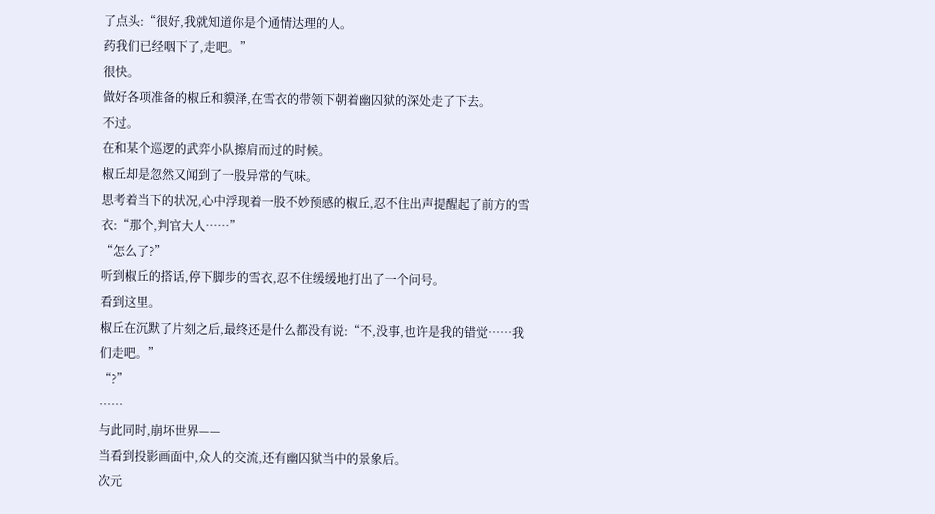了点头:“很好,我就知道你是个通情达理的人。
药我们已经咽下了,走吧。”
很快。
做好各项准备的椒丘和貘泽,在雪衣的带领下朝着幽囚狱的深处走了下去。
不过。
在和某个巡逻的武弈小队擦肩而过的时候。
椒丘却是忽然又闻到了一股异常的气味。
思考着当下的状况,心中浮现着一股不妙预感的椒丘,忍不住出声提醒起了前方的雪衣:“那个,判官大人……”
“怎么了?”
听到椒丘的搭话,停下脚步的雪衣,忍不住缓缓地打出了一个问号。
看到这里。
椒丘在沉默了片刻之后,最终还是什么都没有说:“不,没事,也许是我的错觉……我们走吧。”
“?”
……
与此同时,崩坏世界——
当看到投影画面中,众人的交流,还有幽囚狱当中的景象后。
次元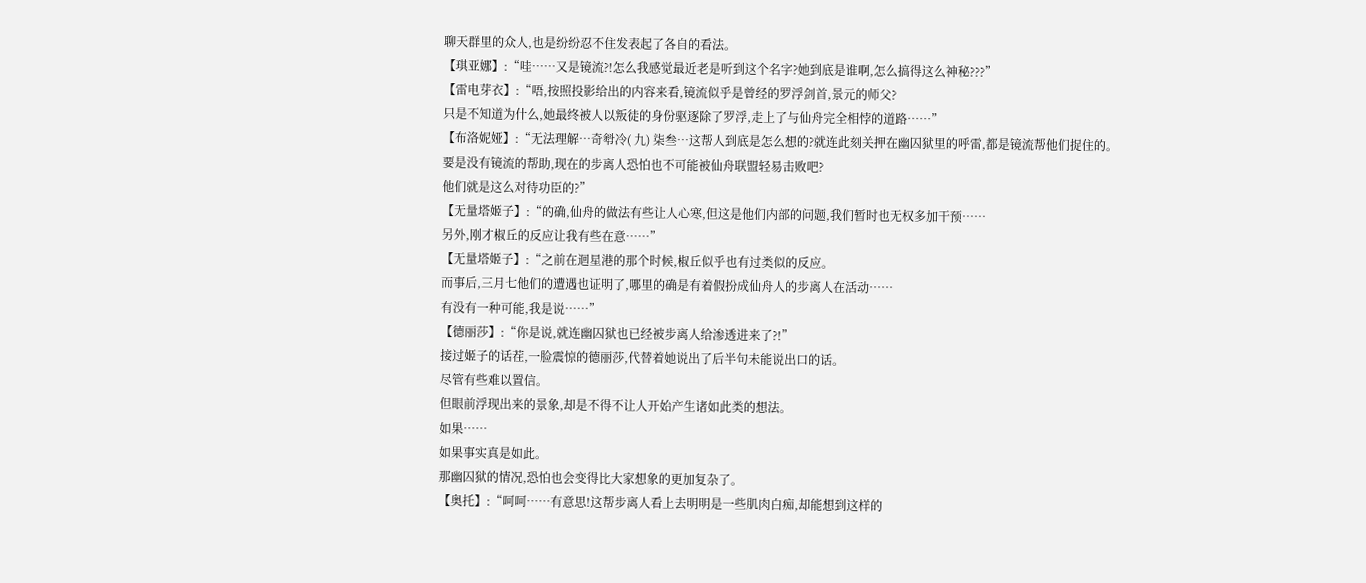聊天群里的众人,也是纷纷忍不住发表起了各自的看法。
【琪亚娜】:“哇……又是镜流?!怎么我感觉最近老是听到这个名字?她到底是谁啊,怎么搞得这么神秘???”
【雷电芽衣】:“唔,按照投影给出的内容来看,镜流似乎是曾经的罗浮剑首,景元的师父?
只是不知道为什么,她最终被人以叛徒的身份驱逐除了罗浮,走上了与仙舟完全相悖的道路……”
【布洛妮娅】:“无法理解…奇厁冷( 九) 柒叁…这帮人到底是怎么想的?就连此刻关押在幽囚狱里的呼雷,都是镜流帮他们捉住的。
要是没有镜流的帮助,现在的步离人恐怕也不可能被仙舟联盟轻易击败吧?
他们就是这么对待功臣的?”
【无量塔姬子】:“的确,仙舟的做法有些让人心寒,但这是他们内部的问题,我们暂时也无权多加干预……
另外,刚才椒丘的反应让我有些在意……”
【无量塔姬子】:“之前在迴星港的那个时候,椒丘似乎也有过类似的反应。
而事后,三月七他们的遭遇也证明了,哪里的确是有着假扮成仙舟人的步离人在活动……
有没有一种可能,我是说……”
【德丽莎】:“你是说,就连幽囚狱也已经被步离人给渗透进来了?!”
接过姬子的话茬,一脸震惊的德丽莎,代替着她说出了后半句未能说出口的话。
尽管有些难以置信。
但眼前浮现出来的景象,却是不得不让人开始产生诸如此类的想法。
如果……
如果事实真是如此。
那幽囚狱的情况,恐怕也会变得比大家想象的更加复杂了。
【奥托】:“呵呵……有意思!这帮步离人看上去明明是一些肌肉白痴,却能想到这样的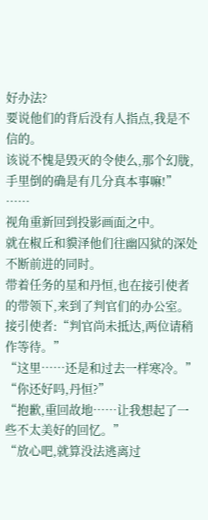好办法?
要说他们的背后没有人指点,我是不信的。
该说不愧是毁灭的令使么,那个幻胧,手里倒的确是有几分真本事嘛!”
……
视角重新回到投影画面之中。
就在椒丘和貘泽他们往幽囚狱的深处不断前进的同时。
带着任务的星和丹恒,也在接引使者的带领下,来到了判官们的办公室。
接引使者:“判官尚未抵达,两位请稍作等待。”
“这里……还是和过去一样寒冷。”
“你还好吗,丹恒?”
“抱歉,重回故地……让我想起了一些不太美好的回忆。”
“放心吧,就算没法逃离过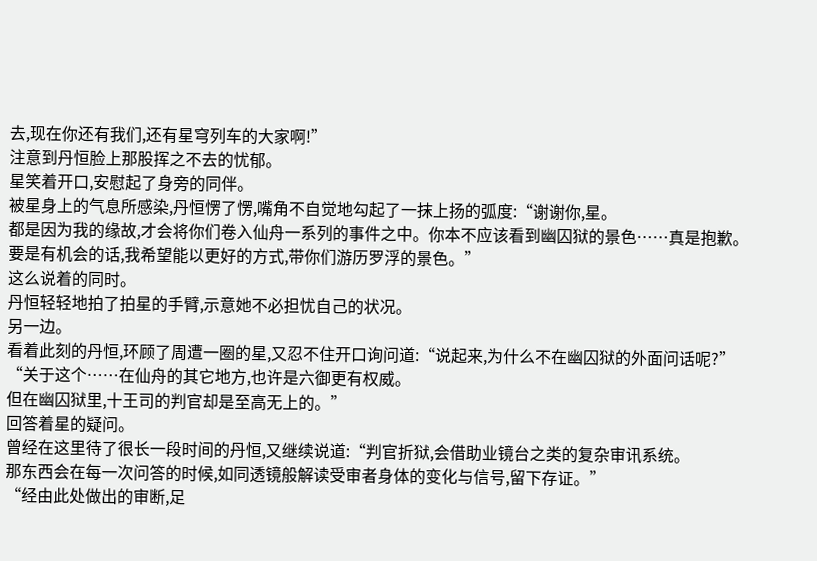去,现在你还有我们,还有星穹列车的大家啊!”
注意到丹恒脸上那股挥之不去的忧郁。
星笑着开口,安慰起了身旁的同伴。
被星身上的气息所感染,丹恒愣了愣,嘴角不自觉地勾起了一抹上扬的弧度:“谢谢你,星。
都是因为我的缘故,才会将你们卷入仙舟一系列的事件之中。你本不应该看到幽囚狱的景色……真是抱歉。
要是有机会的话,我希望能以更好的方式,带你们游历罗浮的景色。”
这么说着的同时。
丹恒轻轻地拍了拍星的手臂,示意她不必担忧自己的状况。
另一边。
看着此刻的丹恒,环顾了周遭一圈的星,又忍不住开口询问道:“说起来,为什么不在幽囚狱的外面问话呢?”
“关于这个……在仙舟的其它地方,也许是六御更有权威。
但在幽囚狱里,十王司的判官却是至高无上的。”
回答着星的疑问。
曾经在这里待了很长一段时间的丹恒,又继续说道:“判官折狱,会借助业镜台之类的复杂审讯系统。
那东西会在每一次问答的时候,如同透镜般解读受审者身体的变化与信号,留下存证。”
“经由此处做出的审断,足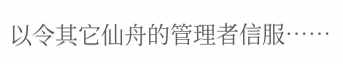以令其它仙舟的管理者信服……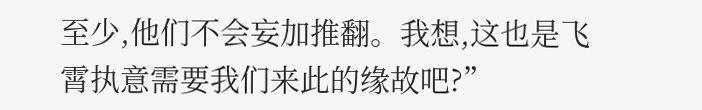至少,他们不会妄加推翻。我想,这也是飞霄执意需要我们来此的缘故吧?”